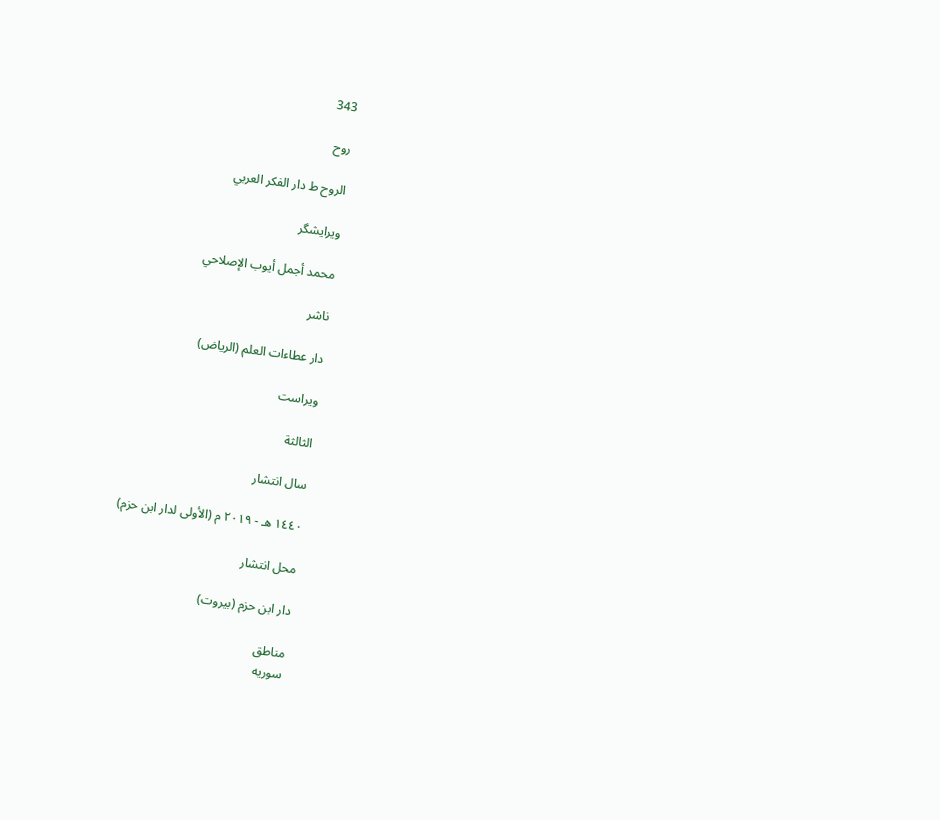343

روح

الروح ط دار الفكر العربي

ویرایشگر

محمد أجمل أيوب الإصلاحي

ناشر

دار عطاءات العلم (الرياض)

ویراست

الثالثة

سال انتشار

١٤٤٠ هـ - ٢٠١٩ م (الأولى لدار ابن حزم)

محل انتشار

دار ابن حزم (بيروت)

مناطق
سوریه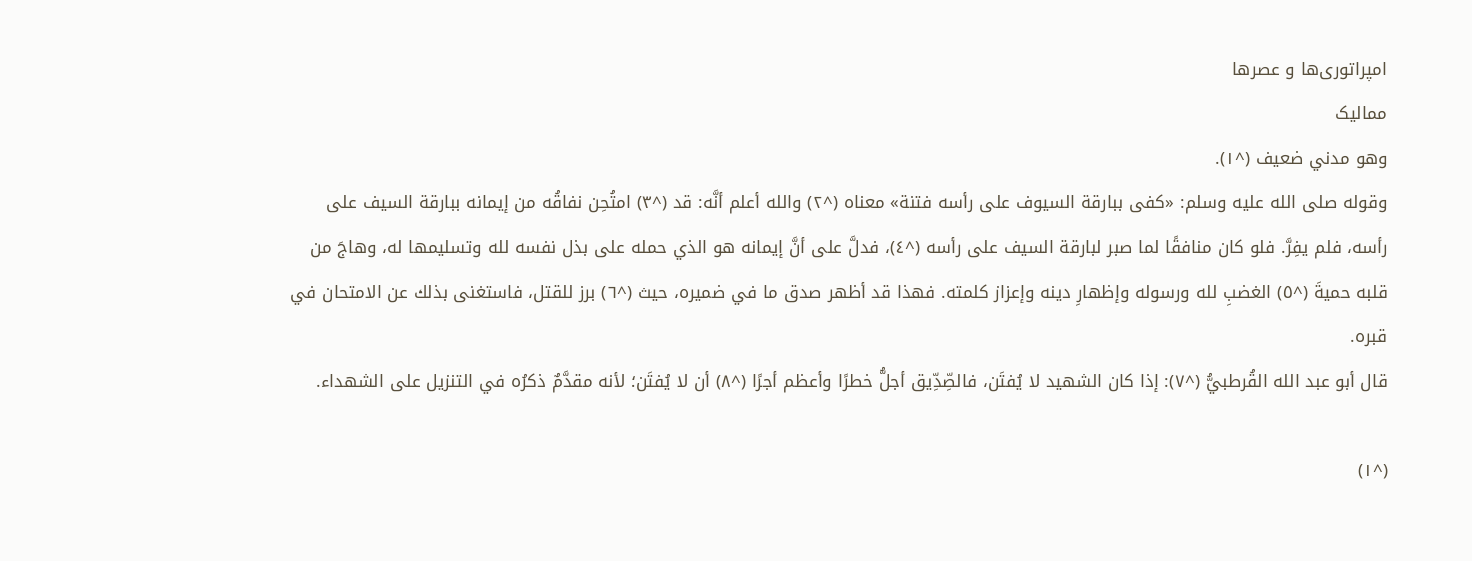امپراتوری‌ها و عصرها
ممالیک
وهو مدني ضعيف (^١).
وقوله صلى الله عليه وسلم: «كفى ببارقة السيوف على رأسه فتنة» معناه (^٢) والله أعلم أنَّه: قد (^٣) امتُحِن نفاقُه من إيمانه ببارقة السيف على رأسه، فلم يفِرَّ. فلو كان منافقًا لما صبر لبارقة السيف على رأسه (^٤)، فدلَّ على أنَّ إيمانه هو الذي حمله على بذل نفسه لله وتسليمها له، وهاجَ من قلبه حميةَ (^٥) الغضبِ لله ورسوله وإظهارِ دينه وإعزاز كلمته. فهذا قد أظهر صدق ما في ضميره، حيث (^٦) برز للقتل، فاستغنى بذلك عن الامتحان في قبره.
قال أبو عبد الله القُرطبيُّ (^٧): إذا كان الشهيد لا يُفتَن، فالصِّدِّيق أجلُّ خطرًا وأعظم أجرًا (^٨) أن لا يُفتَن؛ لأنه مقدَّمٌ ذكرُه في التنزيل على الشهداء.

(^١)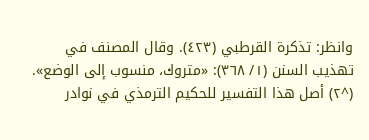وانظر: تذكرة القرطبي (٤٢٣). وقال المصنف في تهذيب السنن (١/ ٣٦٨): «متروك، منسوب إلى الوضع».
(^٢) أصل هذا التفسير للحكيم الترمذي في نوادر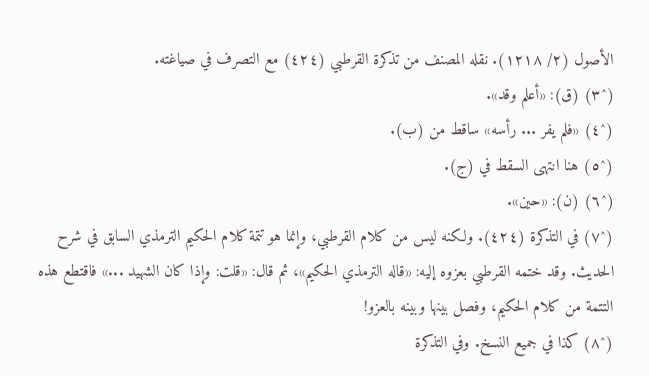الأصول (٢/ ١٢١٨). نقله المصنف من تذكرة القرطبي (٤٢٤) مع التصرف في صياغته.
(^٣) (ق): «أعلم وقد».
(^٤) «فلم يفر ... رأسه» ساقط من (ب).
(^٥) هنا انتهى السقط في (ج).
(^٦) (ن): «حين».
(^٧) في التذكرة (٤٢٤). ولكنه ليس من كلام القرطبي، وإنما هو تتمة كلام الحكيم الترمذي السابق في شرح الحديث. وقد ختمه القرطبي بعزوه إليه: «قاله الترمذي الحكيم»، ثم قال: «قلت: وإذا كان الشهيد ...» فاقتطع هذه التتمة من كلام الحكيم، وفصل بينها وبينه بالعزو!
(^٨) كذا في جميع النسخ. وفي التذكرة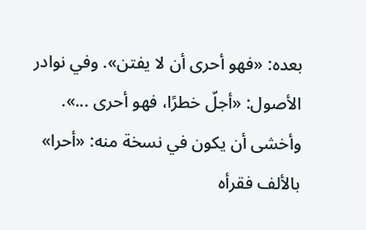بعده: «فهو أحرى أن لا يفتن». وفي نوادر الأصول: «أجلّ خطرًا، فهو أحرى ...». وأخشى أن يكون في نسخة منه: «أحرا» بالألف فقرأه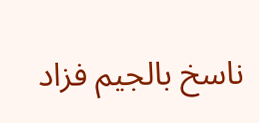ناسخ بالجيم فزاد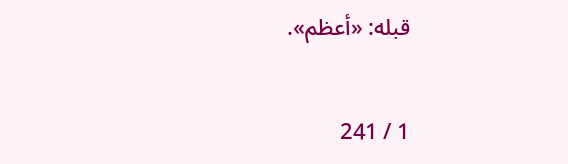قبله: «أعظم».

1 / 241